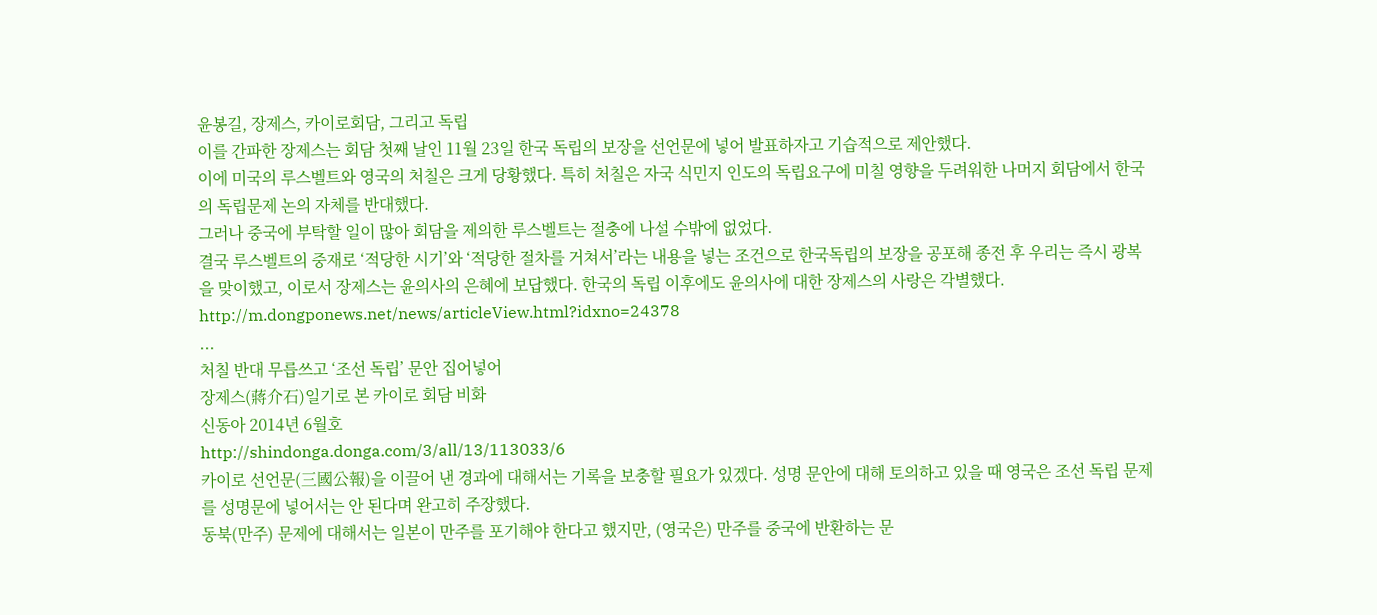윤봉길, 장제스, 카이로회담, 그리고 독립
이를 간파한 장제스는 회담 첫째 날인 11월 23일 한국 독립의 보장을 선언문에 넣어 발표하자고 기습적으로 제안했다.
이에 미국의 루스벨트와 영국의 처칠은 크게 당황했다. 특히 처칠은 자국 식민지 인도의 독립요구에 미칠 영향을 두려워한 나머지 회담에서 한국의 독립문제 논의 자체를 반대했다.
그러나 중국에 부탁할 일이 많아 회담을 제의한 루스벨트는 절충에 나설 수밖에 없었다.
결국 루스벨트의 중재로 ‘적당한 시기’와 ‘적당한 절차를 거쳐서’라는 내용을 넣는 조건으로 한국독립의 보장을 공포해 종전 후 우리는 즉시 광복을 맞이했고, 이로서 장제스는 윤의사의 은혜에 보답했다. 한국의 독립 이후에도 윤의사에 대한 장제스의 사랑은 각별했다.
http://m.dongponews.net/news/articleView.html?idxno=24378
...
처칠 반대 무릅쓰고 ‘조선 독립’ 문안 집어넣어
장제스(蔣介石)일기로 본 카이로 회담 비화
신동아 2014년 6월호
http://shindonga.donga.com/3/all/13/113033/6
카이로 선언문(三國公報)을 이끌어 낸 경과에 대해서는 기록을 보충할 필요가 있겠다. 성명 문안에 대해 토의하고 있을 때 영국은 조선 독립 문제를 성명문에 넣어서는 안 된다며 완고히 주장했다.
동북(만주) 문제에 대해서는 일본이 만주를 포기해야 한다고 했지만, (영국은) 만주를 중국에 반환하는 문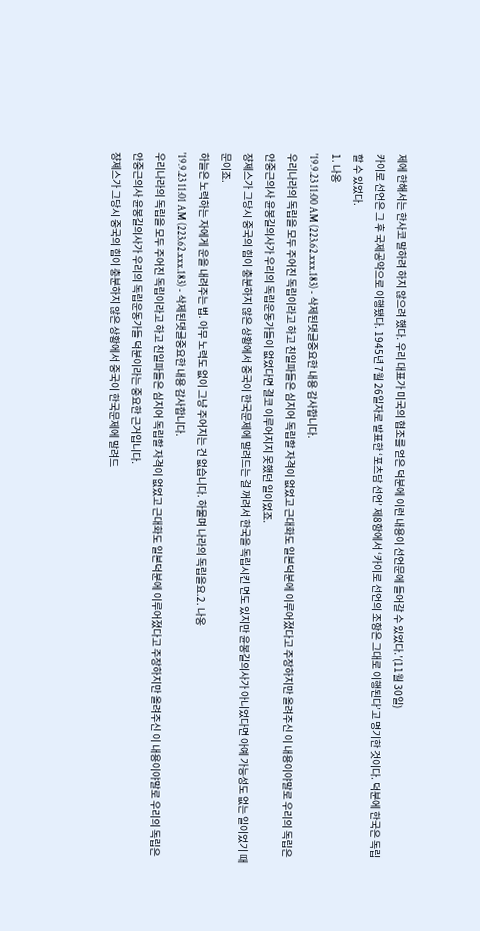제에 한해서는 한사코 말하려 하지 않으려 했다. 우리 대표가 미국의 협조를 얻은 덕분에 이런 내용이 선언문에 들어갈 수 있었다.’(11월 30일)
카이로 선언은 그 후 국제공약으로 이행됐다. 1945년 7월 26일자로 발표한 ‘포츠담 선언’ 제8항에서 ‘카이로 선언의 조항은 그대로 이행된다’고 명기한 것이다. 덕분에 한국은 독립할 수 있었다.
1. 나옹
'19.9.23 11:00 AM (223.62.xxx.183) - 삭제된댓글중요한 내용 감사합니다.
우리나라의 독립을 모두 주어진 독립이라고 하고 친일파들은 심지어 독립할 자격이 없었고 근대화도 일본덕분에 이루어졌다고 주장하지만 올려주신 이 내용이야말로 우리의 독립은 안중근의사 윤봉길의사가 우리의 독립운동가들이 없었다면 결코 이루어지지 못했던 일이었죠.
쟝졔스가 그당시 중국의 힘이 충분하지 않은 상황에서 중국이 한국문제에 말려드는 걸 꺼려서 한국을 독립시킨 면도 있지만 윤봉길의사가 아니었다면 아예 가능성도 없는 일이었기 때문이죠.
하늘은 노력하는 자에게 운을 내려주는 법. 아무 노력도 없이 그냥 주어지는 건 없습니다. 하물며 나라의 독립을요.2. 나옹
'19.9.23 11:01 AM (223.62.xxx.183) - 삭제된댓글중요한 내용 감사합니다.
우리나라의 독립을 모두 주어진 독립이라고 하고 친일파들은 심지어 독립할 자격이 없었고 근대화도 일본덕분에 이루어졌다고 주장하지만 올려주신 이 내용이야말로 우리의 독립은 안중근의사 윤봉길의사가 우리의 독립운동가들 덕분이라는 중요한 근거입니다.
쟝졔스가 그당시 중국의 힘이 충분하지 않은 상황에서 중국이 한국문제에 말려드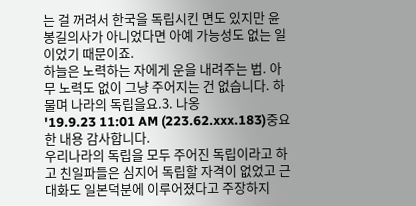는 걸 꺼려서 한국을 독립시킨 면도 있지만 윤봉길의사가 아니었다면 아예 가능성도 없는 일이었기 때문이죠.
하늘은 노력하는 자에게 운을 내려주는 법. 아무 노력도 없이 그냥 주어지는 건 없습니다. 하물며 나라의 독립을요.3. 나옹
'19.9.23 11:01 AM (223.62.xxx.183)중요한 내용 감사합니다.
우리나라의 독립을 모두 주어진 독립이라고 하고 친일파들은 심지어 독립할 자격이 없었고 근대화도 일본덕분에 이루어졌다고 주장하지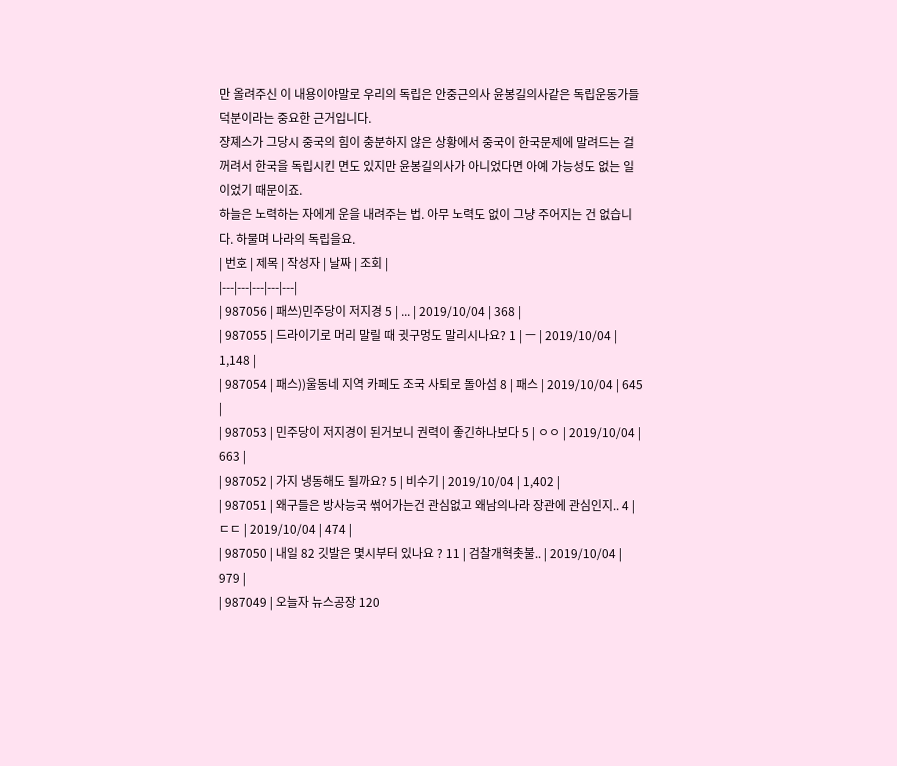만 올려주신 이 내용이야말로 우리의 독립은 안중근의사 윤봉길의사같은 독립운동가들 덕분이라는 중요한 근거입니다.
쟝졔스가 그당시 중국의 힘이 충분하지 않은 상황에서 중국이 한국문제에 말려드는 걸 꺼려서 한국을 독립시킨 면도 있지만 윤봉길의사가 아니었다면 아예 가능성도 없는 일이었기 때문이죠.
하늘은 노력하는 자에게 운을 내려주는 법. 아무 노력도 없이 그냥 주어지는 건 없습니다. 하물며 나라의 독립을요.
| 번호 | 제목 | 작성자 | 날짜 | 조회 |
|---|---|---|---|---|
| 987056 | 패쓰)민주당이 저지경 5 | ... | 2019/10/04 | 368 |
| 987055 | 드라이기로 머리 말릴 때 귓구멍도 말리시나요? 1 | ㅡ | 2019/10/04 | 1,148 |
| 987054 | 패스))울동네 지역 카페도 조국 사퇴로 돌아섬 8 | 패스 | 2019/10/04 | 645 |
| 987053 | 민주당이 저지경이 된거보니 권력이 좋긴하나보다 5 | ㅇㅇ | 2019/10/04 | 663 |
| 987052 | 가지 냉동해도 될까요? 5 | 비수기 | 2019/10/04 | 1,402 |
| 987051 | 왜구들은 방사능국 썪어가는건 관심없고 왜남의나라 장관에 관심인지.. 4 | ㄷㄷ | 2019/10/04 | 474 |
| 987050 | 내일 82 깃발은 몇시부터 있나요 ? 11 | 검찰개혁촛불.. | 2019/10/04 | 979 |
| 987049 | 오늘자 뉴스공장 120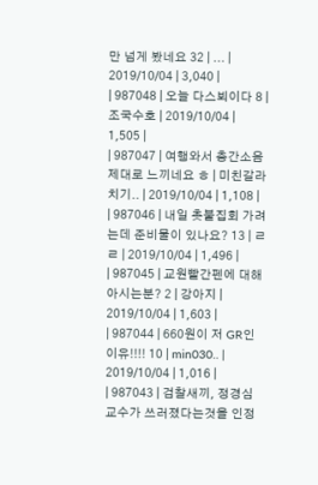만 넘게 봤네요 32 | ... | 2019/10/04 | 3,040 |
| 987048 | 오늘 다스뵈이다 8 | 조국수호 | 2019/10/04 | 1,505 |
| 987047 | 여행와서 층간소음 제대로 느끼네요 ㅎ | 미친갈라치기.. | 2019/10/04 | 1,108 |
| 987046 | 내일 촛불집회 가려는데 준비물이 있나요? 13 | ㄹㄹ | 2019/10/04 | 1,496 |
| 987045 | 교원빨간펜에 대해 아시는분? 2 | 강아지 | 2019/10/04 | 1,603 |
| 987044 | 660원이 저 GR인 이유!!!! 10 | min030.. | 2019/10/04 | 1,016 |
| 987043 | 검찰새끼, 정경심 교수가 쓰러졌다는것을 인정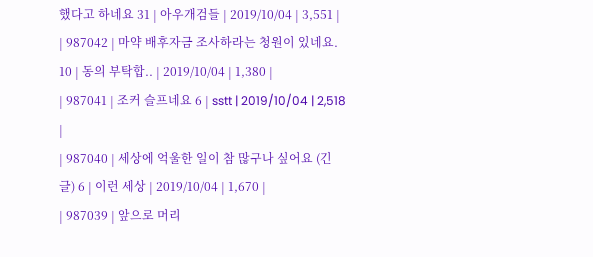했다고 하네요 31 | 아우개검들 | 2019/10/04 | 3,551 |
| 987042 | 마약 배후자금 조사하라는 청원이 있네요. 10 | 동의 부탁합.. | 2019/10/04 | 1,380 |
| 987041 | 조커 슬프네요 6 | sstt | 2019/10/04 | 2,518 |
| 987040 | 세상에 억울한 일이 참 많구나 싶어요 (긴글) 6 | 이런 세상 | 2019/10/04 | 1,670 |
| 987039 | 앞으로 머리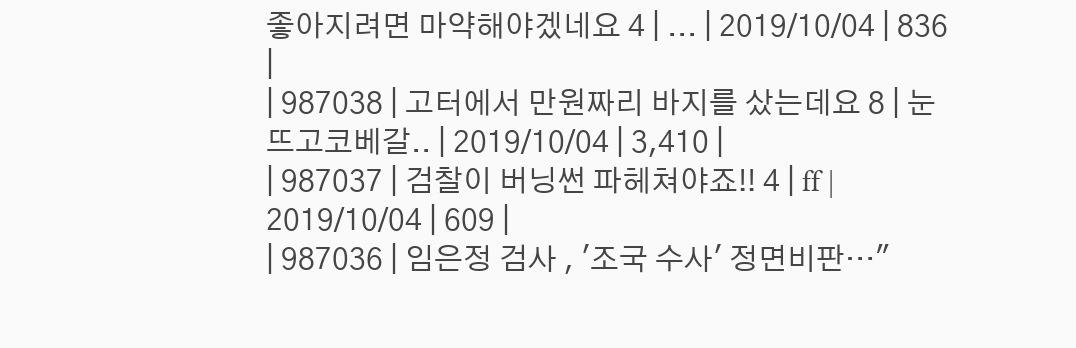좋아지려면 마약해야겠네요 4 | ... | 2019/10/04 | 836 |
| 987038 | 고터에서 만원짜리 바지를 샀는데요 8 | 눈뜨고코베갈.. | 2019/10/04 | 3,410 |
| 987037 | 검찰이 버닝썬 파헤쳐야죠!! 4 | ff | 2019/10/04 | 609 |
| 987036 | 임은정 검사 , '조국 수사' 정면비판…"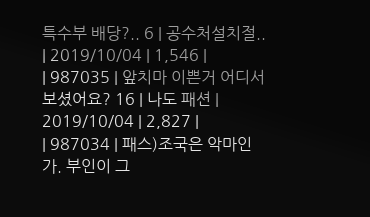특수부 배당?.. 6 | 공수처설치절.. | 2019/10/04 | 1,546 |
| 987035 | 앞치마 이쁜거 어디서 보셨어요? 16 | 나도 패션 | 2019/10/04 | 2,827 |
| 987034 | 패스)조국은 악마인가. 부인이 그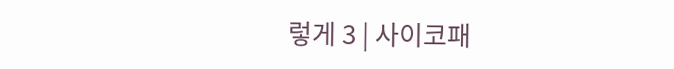렇게 3 | 사이코패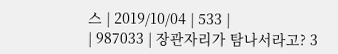스 | 2019/10/04 | 533 |
| 987033 | 장관자리가 탐나서라고? 3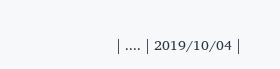| .... | 2019/10/04 |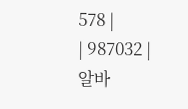578 |
| 987032 | 알바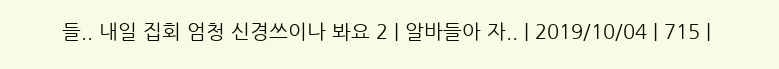들.. 내일 집회 엄청 신경쓰이나 봐요 2 | 알바들아 자.. | 2019/10/04 | 715 |